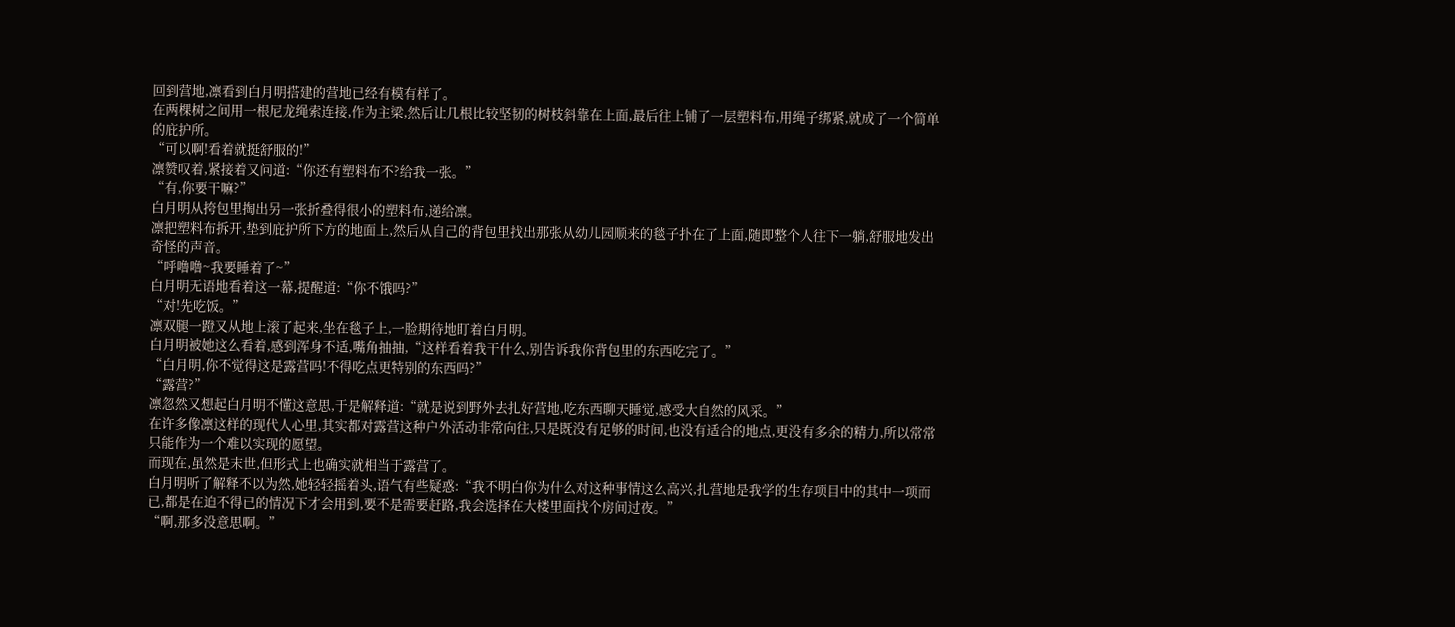回到营地,凛看到白月明搭建的营地已经有模有样了。
在两棵树之间用一根尼龙绳索连接,作为主梁,然后让几根比较坚韧的树枝斜靠在上面,最后往上铺了一层塑料布,用绳子绑紧,就成了一个简单的庇护所。
“可以啊!看着就挺舒服的!”
凛赞叹着,紧接着又问道:“你还有塑料布不?给我一张。”
“有,你要干嘛?”
白月明从挎包里掏出另一张折叠得很小的塑料布,递给凛。
凛把塑料布拆开,垫到庇护所下方的地面上,然后从自己的背包里找出那张从幼儿园顺来的毯子扑在了上面,随即整个人往下一躺,舒服地发出奇怪的声音。
“呼噜噜~我要睡着了~”
白月明无语地看着这一幕,提醒道:“你不饿吗?”
“对!先吃饭。”
凛双腿一蹬又从地上滚了起来,坐在毯子上,一脸期待地盯着白月明。
白月明被她这么看着,感到浑身不适,嘴角抽抽,“这样看着我干什么,别告诉我你背包里的东西吃完了。”
“白月明,你不觉得这是露营吗!不得吃点更特别的东西吗?”
“露营?”
凛忽然又想起白月明不懂这意思,于是解释道:“就是说到野外去扎好营地,吃东西聊天睡觉,感受大自然的风采。”
在许多像凛这样的现代人心里,其实都对露营这种户外活动非常向往,只是既没有足够的时间,也没有适合的地点,更没有多余的精力,所以常常只能作为一个难以实现的愿望。
而现在,虽然是末世,但形式上也确实就相当于露营了。
白月明听了解释不以为然,她轻轻摇着头,语气有些疑惑:“我不明白你为什么对这种事情这么高兴,扎营地是我学的生存项目中的其中一项而已,都是在迫不得已的情况下才会用到,要不是需要赶路,我会选择在大楼里面找个房间过夜。”
“啊,那多没意思啊。”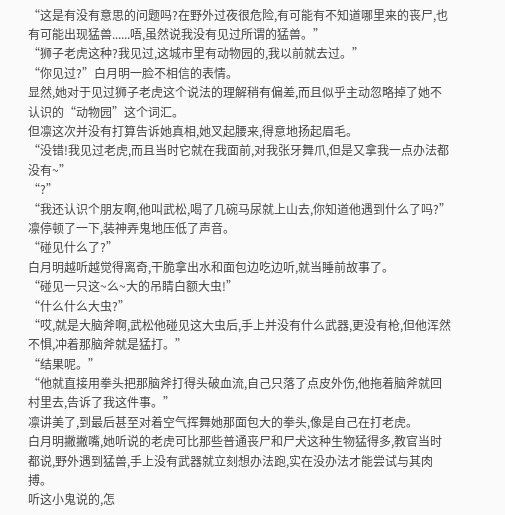“这是有没有意思的问题吗?在野外过夜很危险,有可能有不知道哪里来的丧尸,也有可能出现猛兽......唔,虽然说我没有见过所谓的猛兽。”
“狮子老虎这种?我见过,这城市里有动物园的,我以前就去过。”
“你见过?”白月明一脸不相信的表情。
显然,她对于见过狮子老虎这个说法的理解稍有偏差,而且似乎主动忽略掉了她不认识的“动物园”这个词汇。
但凛这次并没有打算告诉她真相,她叉起腰来,得意地扬起眉毛。
“没错!我见过老虎,而且当时它就在我面前,对我张牙舞爪,但是又拿我一点办法都没有~”
“?”
“我还认识个朋友啊,他叫武松,喝了几碗马尿就上山去,你知道他遇到什么了吗?”凛停顿了一下,装神弄鬼地压低了声音。
“碰见什么了?”
白月明越听越觉得离奇,干脆拿出水和面包边吃边听,就当睡前故事了。
“碰见一只这~么~大的吊睛白额大虫!”
“什么什么大虫?”
“哎,就是大脑斧啊,武松他碰见这大虫后,手上并没有什么武器,更没有枪,但他浑然不惧,冲着那脑斧就是猛打。”
“结果呢。”
“他就直接用拳头把那脑斧打得头破血流,自己只落了点皮外伤,他拖着脑斧就回村里去,告诉了我这件事。”
凛讲美了,到最后甚至对着空气挥舞她那面包大的拳头,像是自己在打老虎。
白月明撇撇嘴,她听说的老虎可比那些普通丧尸和尸犬这种生物猛得多,教官当时都说,野外遇到猛兽,手上没有武器就立刻想办法跑,实在没办法才能尝试与其肉搏。
听这小鬼说的,怎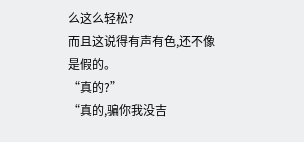么这么轻松?
而且这说得有声有色,还不像是假的。
“真的?”
“真的,骗你我没吉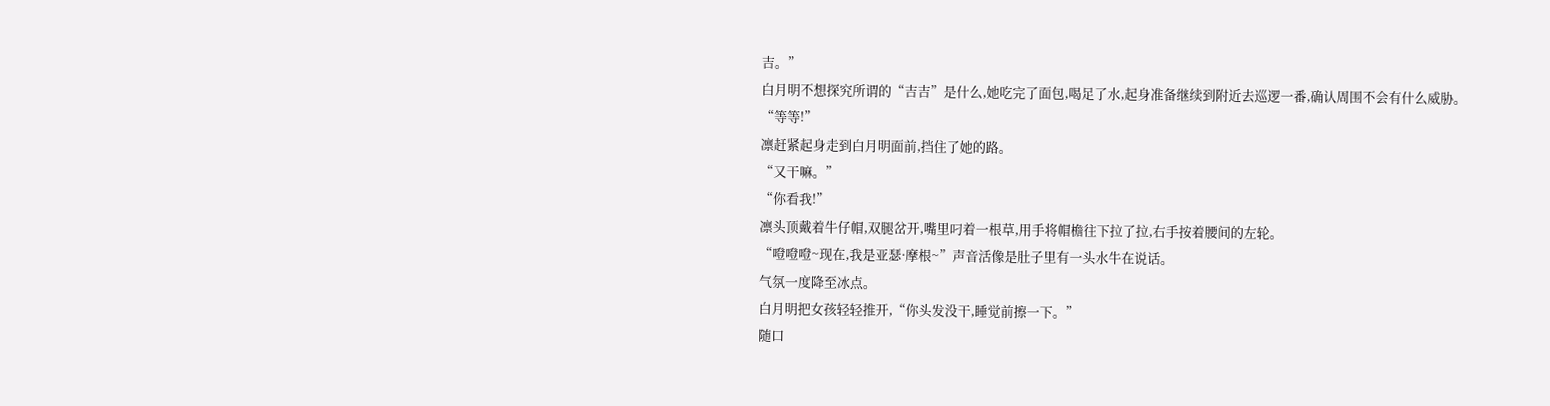吉。”
白月明不想探究所谓的“吉吉”是什么,她吃完了面包,喝足了水,起身准备继续到附近去巡逻一番,确认周围不会有什么威胁。
“等等!”
凛赶紧起身走到白月明面前,挡住了她的路。
“又干嘛。”
“你看我!”
凛头顶戴着牛仔帽,双腿岔开,嘴里叼着一根草,用手将帽檐往下拉了拉,右手按着腰间的左轮。
“噔噔噔~现在,我是亚瑟·摩根~”声音活像是肚子里有一头水牛在说话。
气氛一度降至冰点。
白月明把女孩轻轻推开,“你头发没干,睡觉前擦一下。”
随口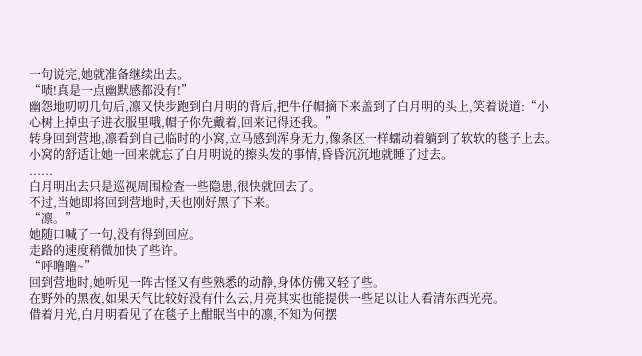一句说完,她就准备继续出去。
“啧!真是一点幽默感都没有!”
幽怨地叨叨几句后,凛又快步跑到白月明的背后,把牛仔帽摘下来盖到了白月明的头上,笑着说道:“小心树上掉虫子进衣服里哦,帽子你先戴着,回来记得还我。”
转身回到营地,凛看到自己临时的小窝,立马感到浑身无力,像条区一样蠕动着躺到了软软的毯子上去。
小窝的舒适让她一回来就忘了白月明说的擦头发的事情,昏昏沉沉地就睡了过去。
......
白月明出去只是巡视周围检查一些隐患,很快就回去了。
不过,当她即将回到营地时,天也刚好黑了下来。
“凛。”
她随口喊了一句,没有得到回应。
走路的速度稍微加快了些许。
“呼噜噜~”
回到营地时,她听见一阵古怪又有些熟悉的动静,身体仿佛又轻了些。
在野外的黑夜,如果天气比较好没有什么云,月亮其实也能提供一些足以让人看清东西光亮。
借着月光,白月明看见了在毯子上酣眠当中的凛,不知为何摆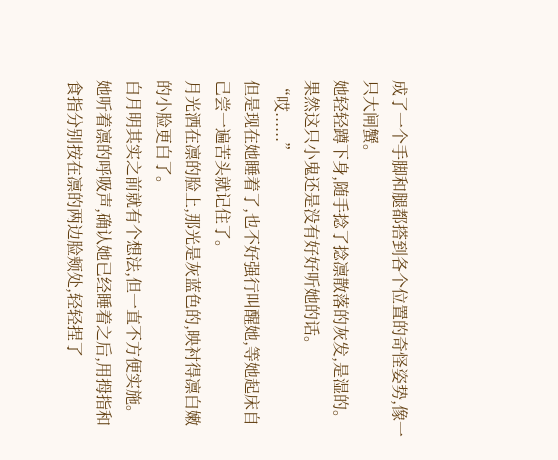成了一个手脚和腿都搭到各个位置的奇怪姿势,像一只大闸蟹。
她轻轻蹲下身,随手捻了捻凛散落的灰发,是湿的。
果然这只小鬼还是没有好好听她的话。
“哎......”
但是现在她睡着了,也不好强行叫醒她,等她起床自己尝一遍苦头就记住了。
月光洒在凛的脸上,那光是灰蓝色的,映衬得凛白嫩的小脸更白了。
白月明其实之前就有个想法,但一直不方便实施。
她听着凛的呼吸声,确认她已经睡着之后,用拇指和食指分别按在凛的两边脸颊处,轻轻捏了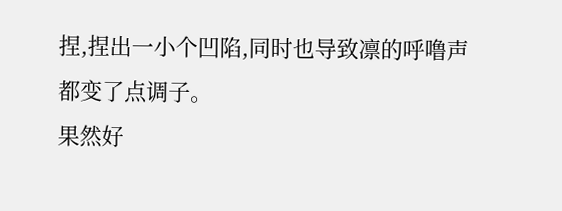捏,捏出一小个凹陷,同时也导致凛的呼噜声都变了点调子。
果然好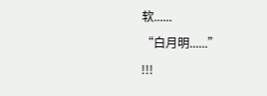软......
“白月明......”
!!!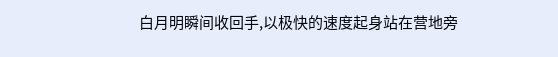白月明瞬间收回手,以极快的速度起身站在营地旁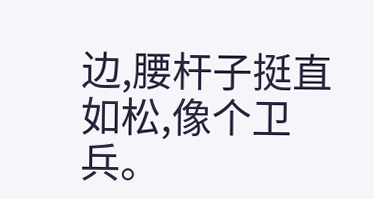边,腰杆子挺直如松,像个卫兵。